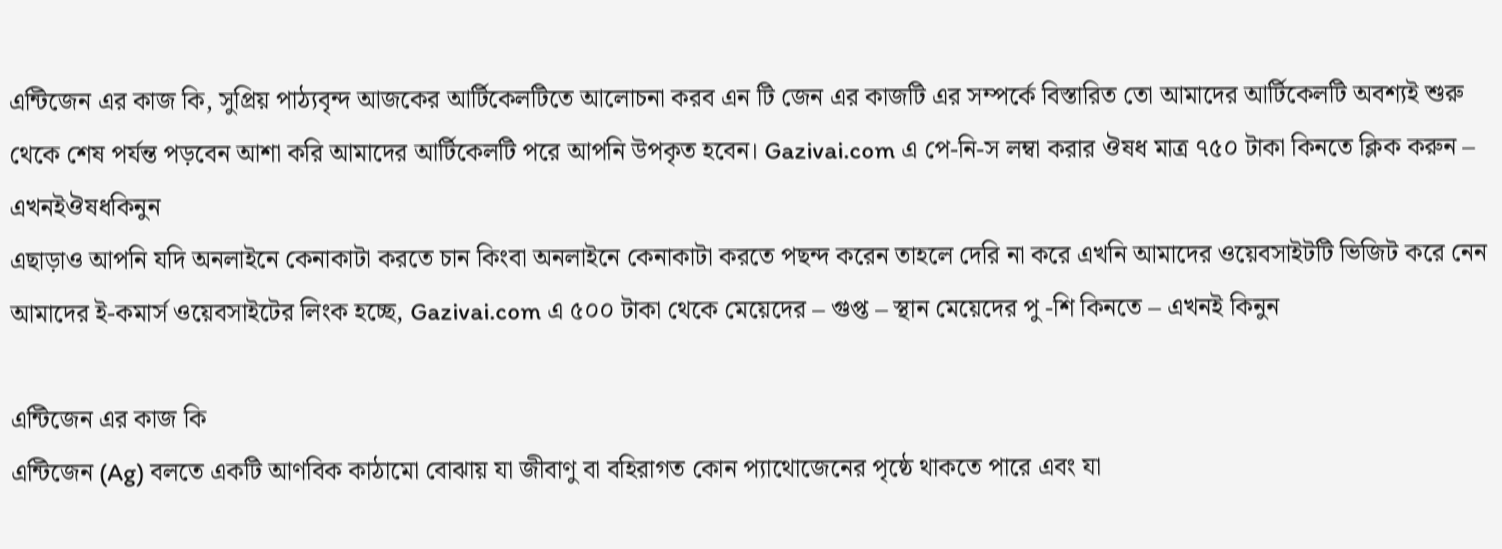এন্টিজেন এর কাজ কি, সুপ্রিয় পাঠ্যবৃন্দ আজকের আর্টিকেলটিতে আলোচনা করব এন টি জেন এর কাজটি এর সম্পর্কে বিস্তারিত তো আমাদের আর্টিকেলটি অবশ্যই শুরু থেকে শেষ পর্যন্ত পড়বেন আশা করি আমাদের আর্টিকেলটি পরে আপনি উপকৃত হবেন। Gazivai.com এ পে-নি-স লম্বা করার ঔষধ মাত্র ৭৫০ টাকা কিনতে ক্লিক করুন – এখনইঔষধকিনুন
এছাড়াও আপনি যদি অনলাইনে কেনাকাটা করতে চান কিংবা অনলাইনে কেনাকাটা করতে পছন্দ করেন তাহলে দেরি না করে এখনি আমাদের ওয়েবসাইটটি ভিজিট করে নেন আমাদের ই-কমার্স ওয়েবসাইটের লিংক হচ্ছে, Gazivai.com এ ৫০০ টাকা থেকে মেয়েদের – গুপ্ত – স্থান মেয়েদের পু -শি কিনতে – এখনই কিনুন

এন্টিজেন এর কাজ কি
এন্টিজেন (Ag) বলতে একটি আণবিক কাঠামো বোঝায় যা জীবাণু বা বহিরাগত কোন প্যাথোজেনের পৃষ্ঠে থাকতে পারে এবং যা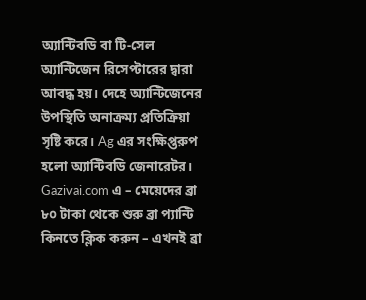অ্যান্টিবডি বা টি-সেল অ্যান্টিজেন রিসেপ্টারের দ্বারা আবদ্ধ হয়। দেহে অ্যান্টিজেনের উপস্থিতি অনাক্রম্য প্রতিক্রিয়া সৃষ্টি করে। Ag এর সংক্ষিপ্তরুপ হলো অ্যান্টিবডি জেনারেটর। Gazivai.com এ – মেয়েদের ব্রা ৮০ টাকা থেকে শুরু ব্রা প্যান্টি কিনতে ক্লিক করুন – এখনই ব্রা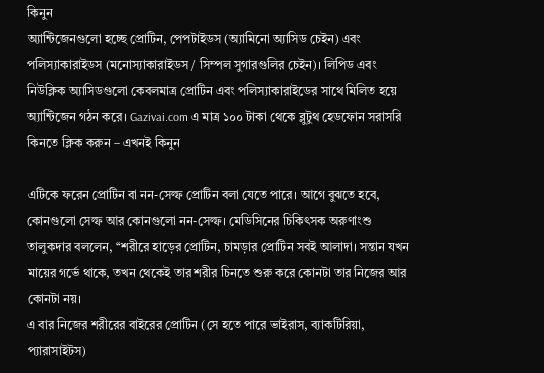কিনুন
অ্যান্টিজেনগুলো হচ্ছে প্রোটিন, পেপটাইডস (অ্যামিনো অ্যাসিড চেইন) এবং পলিস্যাকারাইডস (মনোস্যাকারাইডস / সিম্পল সুগারগুলির চেইন)। লিপিড এবং নিউক্লিক অ্যাসিডগুলো কেবলমাত্র প্রোটিন এবং পলিস্যাকারাইডের সাথে মিলিত হয়ে অ্যান্টিজেন গঠন করে। Gazivai.com এ মাত্র ১০০ টাকা থেকে ব্লুটুথ হেডফোন সরাসরি কিনতে ক্লিক করুন – এখনই কিনুন

এটিকে ফরেন প্রোটিন বা নন-সেল্ফ প্রোটিন বলা যেতে পারে। আগে বুঝতে হবে, কোনগুলো সেল্ফ আর কোনগুলো নন-সেল্ফ। মেডিসিনের চিকিৎসক অরুণাংশু তালুকদার বললেন, ‘‘শরীরে হাড়ের প্রোটিন, চামড়ার প্রোটিন সবই আলাদা। সন্তান যখন মায়ের গর্ভে থাকে, তখন থেকেই তার শরীর চিনতে শুরু করে কোনটা তার নিজের আর কোনটা নয়।
এ বার নিজের শরীরের বাইরের প্রোটিন (সে হতে পারে ভাইরাস, ব্যাকটিরিয়া, প্যারাসাইটস)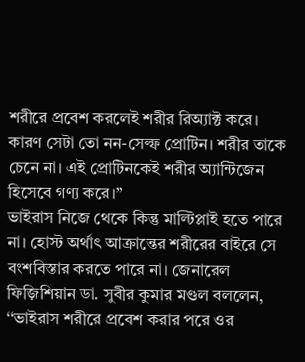শরীরে প্রবেশ করলেই শরীর রিঅ্যাক্ট করে। কারণ সেটা তো নন-সেল্ফ প্রোটিন। শরীর তাকে চেনে না। এই প্রোটিনকেই শরীর অ্যান্টিজেন হিসেবে গণ্য করে।’’
ভাইরাস নিজে থেকে কিন্তু মাল্টিপ্লাই হতে পারে না। হোস্ট অর্থাৎ আক্রান্তের শরীরের বাইরে সে বংশবিস্তার করতে পারে না। জেনারেল ফিজ়িশিয়ান ডা. সুবীর কুমার মণ্ডল বললেন, ‘‘ভাইরাস শরীরে প্রবেশ করার পরে ওর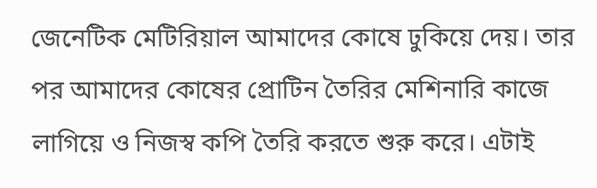জেনেটিক মেটিরিয়াল আমাদের কোষে ঢুকিয়ে দেয়। তার পর আমাদের কোষের প্রোটিন তৈরির মেশিনারি কাজে লাগিয়ে ও নিজস্ব কপি তৈরি করতে শুরু করে। এটাই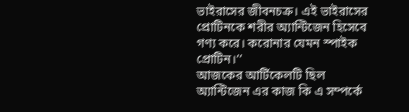ভাইরাসের জীবনচক্র। এই ভাইরাসের প্রোটিনকে শরীর অ্যান্টিজেন হিসেবে গণ্য করে। করোনার যেমন স্পাইক প্রোটিন।’’
আজকের আর্টিকেলটি ছিল অ্যান্টিজেন এর কাজ কি এ সম্পর্কে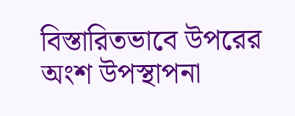বিস্তারিতভাবে উপরের অংশ উপস্থাপনা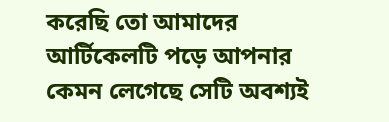করেছি তো আমাদের আর্টিকেলটি পড়ে আপনার কেমন লেগেছে সেটি অবশ্যই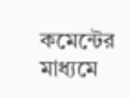কমেন্টের মাধ্যমে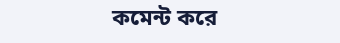কমেন্ট করে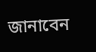জানাবেন